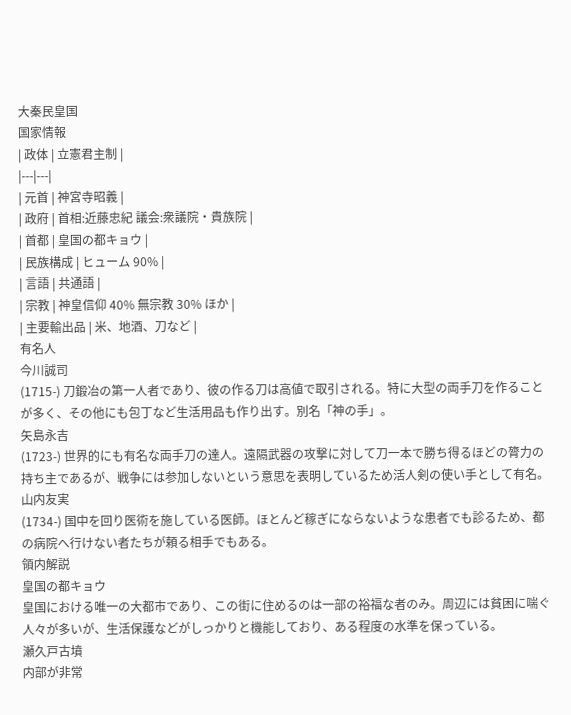大秦民皇国
国家情報
| 政体 | 立憲君主制 |
|---|---|
| 元首 | 神宮寺昭義 |
| 政府 | 首相:近藤忠紀 議会:衆議院・貴族院 |
| 首都 | 皇国の都キョウ |
| 民族構成 | ヒューム 90% |
| 言語 | 共通語 |
| 宗教 | 神皇信仰 40% 無宗教 30% ほか |
| 主要輸出品 | 米、地酒、刀など |
有名人
今川誠司
(1715-) 刀鍛冶の第一人者であり、彼の作る刀は高値で取引される。特に大型の両手刀を作ることが多く、その他にも包丁など生活用品も作り出す。別名「神の手」。
矢島永吉
(1723-) 世界的にも有名な両手刀の達人。遠隔武器の攻撃に対して刀一本で勝ち得るほどの膂力の持ち主であるが、戦争には参加しないという意思を表明しているため活人剣の使い手として有名。
山内友実
(1734-) 国中を回り医術を施している医師。ほとんど稼ぎにならないような患者でも診るため、都の病院へ行けない者たちが頼る相手でもある。
領内解説
皇国の都キョウ
皇国における唯一の大都市であり、この街に住めるのは一部の裕福な者のみ。周辺には貧困に喘ぐ人々が多いが、生活保護などがしっかりと機能しており、ある程度の水準を保っている。
瀬久戸古墳
内部が非常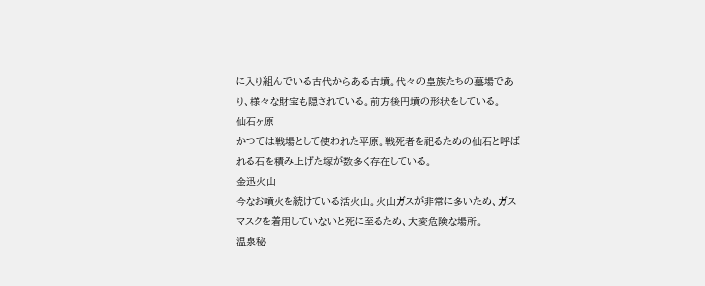に入り組んでいる古代からある古墳。代々の皇族たちの墓場であり、様々な財宝も隠されている。前方後円墳の形状をしている。
仙石ヶ原
かつては戦場として使われた平原。戦死者を祀るための仙石と呼ばれる石を積み上げた塚が数多く存在している。
金迅火山
今なお噴火を続けている活火山。火山ガスが非常に多いため、ガスマスクを着用していないと死に至るため、大変危険な場所。
温泉秘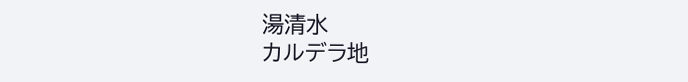湯清水
カルデラ地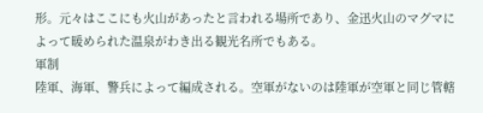形。元々はここにも火山があったと言われる場所であり、金迅火山のマグマによって暖められた温泉がわき出る観光名所でもある。
軍制
陸軍、海軍、警兵によって編成される。空軍がないのは陸軍が空軍と同じ管轄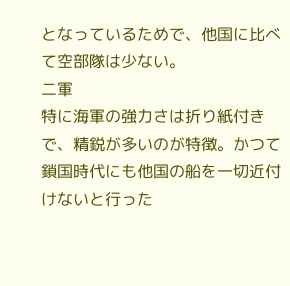となっているためで、他国に比べて空部隊は少ない。
二軍
特に海軍の強力さは折り紙付きで、精鋭が多いのが特徴。かつて鎖国時代にも他国の船を一切近付けないと行った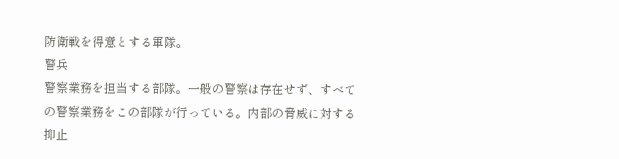防衛戦を得意とする軍隊。
警兵
警察業務を担当する部隊。一般の警察は存在せず、すべての警察業務をこの部隊が行っている。内部の脅威に対する抑止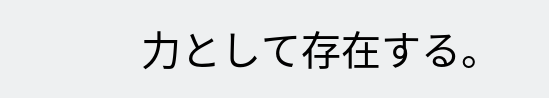力として存在する。